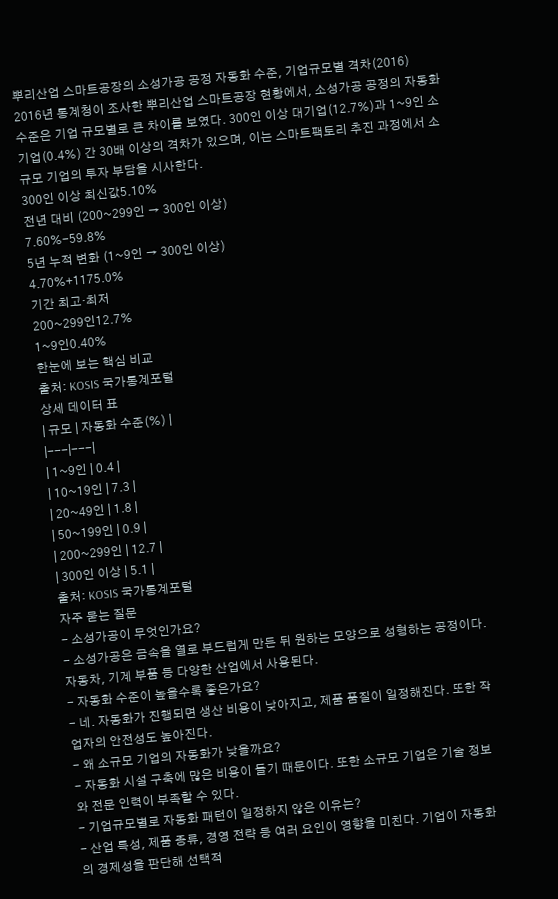뿌리산업 스마트공장의 소성가공 공정 자동화 수준, 기업규모별 격차(2016)
2016년 통계청이 조사한 뿌리산업 스마트공장 현황에서, 소성가공 공정의 자동화 수준은 기업 규모별로 큰 차이를 보였다. 300인 이상 대기업(12.7%)과 1~9인 소기업(0.4%) 간 30배 이상의 격차가 있으며, 이는 스마트팩토리 추진 과정에서 소규모 기업의 투자 부담을 시사한다.
300인 이상 최신값5.10%
전년 대비 (200~299인 → 300인 이상)
7.60%-59.8%
5년 누적 변화 (1~9인 → 300인 이상)
4.70%+1175.0%
기간 최고·최저
200~299인12.7%
1~9인0.40%
한눈에 보는 핵심 비교
출처: KOSIS 국가통계포털
상세 데이터 표
| 규모 | 자동화 수준(%) |
|---|---|
| 1~9인 | 0.4 |
| 10~19인 | 7.3 |
| 20~49인 | 1.8 |
| 50~199인 | 0.9 |
| 200~299인 | 12.7 |
| 300인 이상 | 5.1 |
출처: KOSIS 국가통계포털
자주 묻는 질문
- 소성가공이 무엇인가요?
- 소성가공은 금속을 열로 부드럽게 만든 뒤 원하는 모양으로 성형하는 공정이다. 자동차, 기계 부품 등 다양한 산업에서 사용된다.
- 자동화 수준이 높을수록 좋은가요?
- 네. 자동화가 진행되면 생산 비용이 낮아지고, 제품 품질이 일정해진다. 또한 작업자의 안전성도 높아진다.
- 왜 소규모 기업의 자동화가 낮을까요?
- 자동화 시설 구축에 많은 비용이 들기 때문이다. 또한 소규모 기업은 기술 정보와 전문 인력이 부족할 수 있다.
- 기업규모별로 자동화 패턴이 일정하지 않은 이유는?
- 산업 특성, 제품 종류, 경영 전략 등 여러 요인이 영향을 미친다. 기업이 자동화의 경제성을 판단해 선택적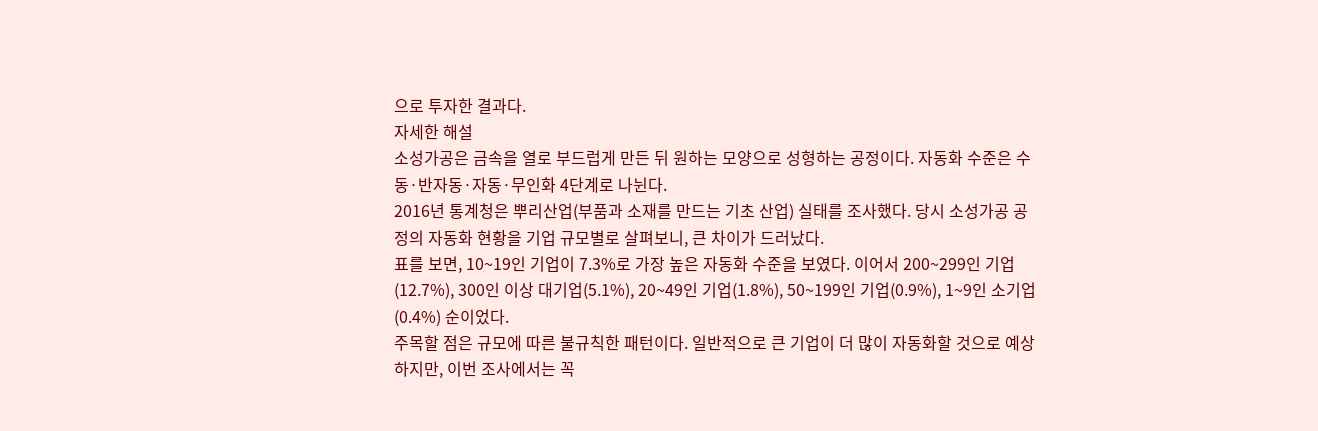으로 투자한 결과다.
자세한 해설
소성가공은 금속을 열로 부드럽게 만든 뒤 원하는 모양으로 성형하는 공정이다. 자동화 수준은 수동·반자동·자동·무인화 4단계로 나뉜다.
2016년 통계청은 뿌리산업(부품과 소재를 만드는 기초 산업) 실태를 조사했다. 당시 소성가공 공정의 자동화 현황을 기업 규모별로 살펴보니, 큰 차이가 드러났다.
표를 보면, 10~19인 기업이 7.3%로 가장 높은 자동화 수준을 보였다. 이어서 200~299인 기업(12.7%), 300인 이상 대기업(5.1%), 20~49인 기업(1.8%), 50~199인 기업(0.9%), 1~9인 소기업(0.4%) 순이었다.
주목할 점은 규모에 따른 불규칙한 패턴이다. 일반적으로 큰 기업이 더 많이 자동화할 것으로 예상하지만, 이번 조사에서는 꼭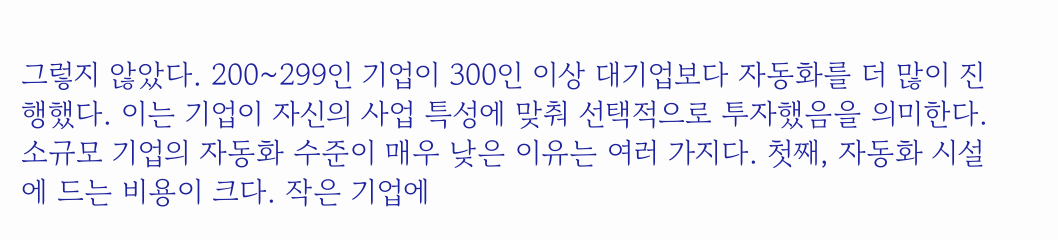그렇지 않았다. 200~299인 기업이 300인 이상 대기업보다 자동화를 더 많이 진행했다. 이는 기업이 자신의 사업 특성에 맞춰 선택적으로 투자했음을 의미한다.
소규모 기업의 자동화 수준이 매우 낮은 이유는 여러 가지다. 첫째, 자동화 시설에 드는 비용이 크다. 작은 기업에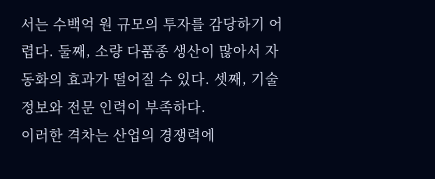서는 수백억 원 규모의 투자를 감당하기 어렵다. 둘째, 소량 다품종 생산이 많아서 자동화의 효과가 떨어질 수 있다. 셋째, 기술 정보와 전문 인력이 부족하다.
이러한 격차는 산업의 경쟁력에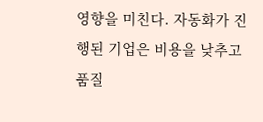영향을 미친다. 자동화가 진행된 기업은 비용을 낮추고 품질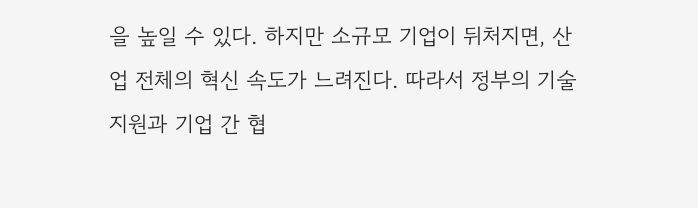을 높일 수 있다. 하지만 소규모 기업이 뒤처지면, 산업 전체의 혁신 속도가 느려진다. 따라서 정부의 기술 지원과 기업 간 협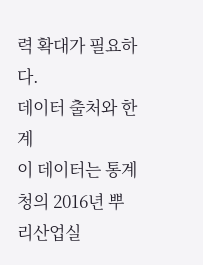력 확대가 필요하다.
데이터 출처와 한계
이 데이터는 통계청의 2016년 뿌리산업실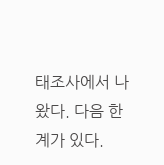태조사에서 나왔다. 다음 한계가 있다.